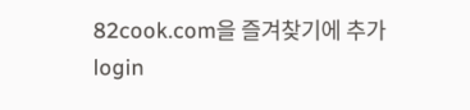82cook.com을 즐겨찾기에 추가
login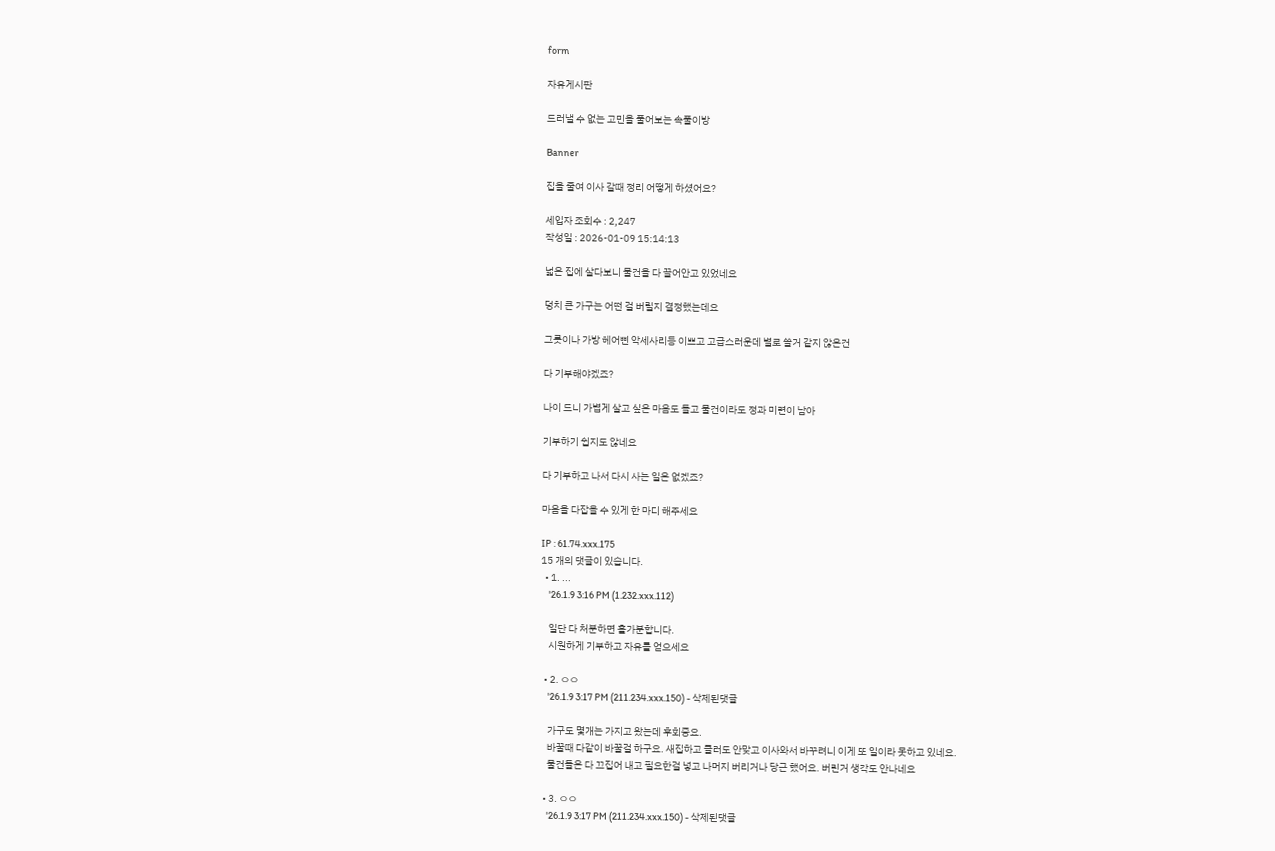form

자유게시판

드러낼 수 없는 고민을 풀어보는 속풀이방

Banner

집을 줄여 이사 갈때 정리 어떻게 하셨어요?

세입자 조회수 : 2,247
작성일 : 2026-01-09 15:14:13

넓은 집에 살다보니 물건을 다 끌어안고 있었네요

덩치 큰 가구는 어떤 걸 버릴지 결정했는데요

그릇이나 가방 헤어삔 악세사리등 이쁘고 고급스러운데 별로 쓸거 같지 않은건

다 기부해야겠죠?

나이 드니 가볍게 살고 싶은 마음도 들고 물건이라도 정과 미련이 남아

기부하기 쉽지도 않네요

다 기부하고 나서 다시 사는 일은 없겠죠?

마음을 다잡을 수 있게 한 마디 해주세요

IP : 61.74.xxx.175
15 개의 댓글이 있습니다.
  • 1. ...
    '26.1.9 3:16 PM (1.232.xxx.112)

    일단 다 처분하면 홀가분합니다.
    시원하게 기부하고 자유를 얻으세요

  • 2. ㅇㅇ
    '26.1.9 3:17 PM (211.234.xxx.150) - 삭제된댓글

    가구도 몇개는 가지고 왔는데 후회중요.
    바꿀때 다같이 바꿀걸 하구요. 새집하고 콜러도 안맞고 이사와서 바꾸려니 이게 또 일이라 못하고 있네요.
    물건들은 다 끄집어 내고 필요한걸 넣고 나머지 버리거나 당근 했어요. 버린거 생각도 안나네요

  • 3. ㅇㅇ
    '26.1.9 3:17 PM (211.234.xxx.150) - 삭제된댓글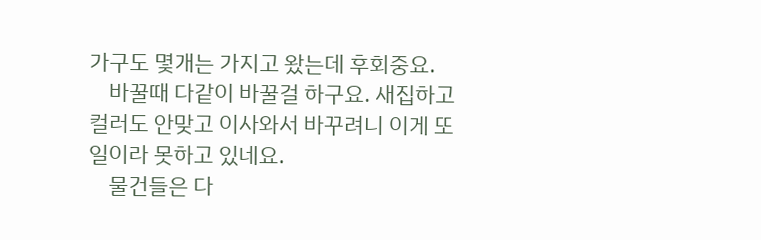가구도 몇개는 가지고 왔는데 후회중요.
    바꿀때 다같이 바꿀걸 하구요. 새집하고 컬러도 안맞고 이사와서 바꾸려니 이게 또 일이라 못하고 있네요.
    물건들은 다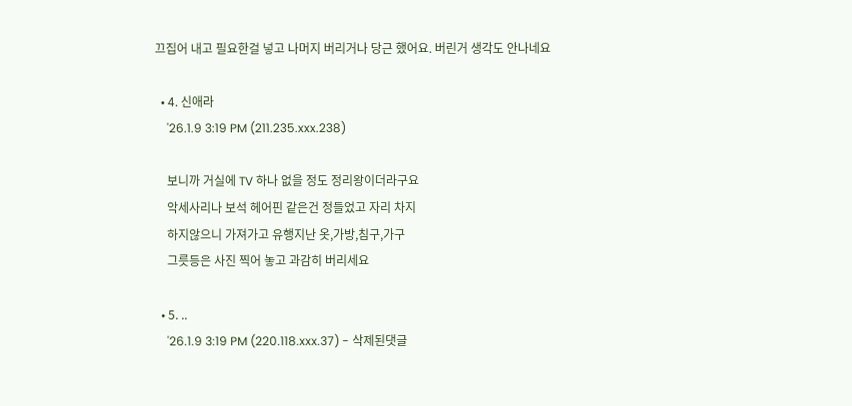끄집어 내고 필요한걸 넣고 나머지 버리거나 당근 했어요. 버린거 생각도 안나네요

  • 4. 신애라
    '26.1.9 3:19 PM (211.235.xxx.238)

    보니까 거실에 TV 하나 없을 정도 정리왕이더라구요
    악세사리나 보석 헤어핀 같은건 정들었고 자리 차지
    하지않으니 가져가고 유행지난 옷,가방,침구,가구
    그릇등은 사진 찍어 놓고 과감히 버리세요

  • 5. ..
    '26.1.9 3:19 PM (220.118.xxx.37) - 삭제된댓글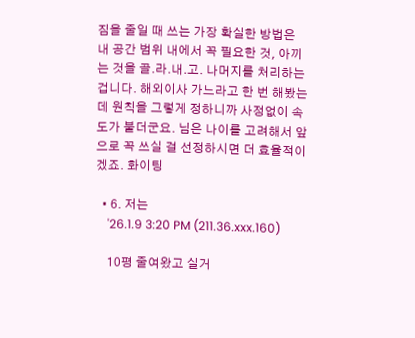짐을 줄일 때 쓰는 가장 확실한 방법은 내 공간 범위 내에서 꼭 필요한 것, 아끼는 것을 골.라.내.고. 나머지를 처리하는 겁니다. 해외이사 가느라고 한 번 해봤는데 원칙을 그렇게 정하니까 사정없이 속도가 붙더군요. 님은 나이를 고려해서 앞으로 꼭 쓰실 걸 선정하시면 더 효율적이겠죠. 화이팅

  • 6. 저는
    '26.1.9 3:20 PM (211.36.xxx.160)

    10평 줄여왔고 실거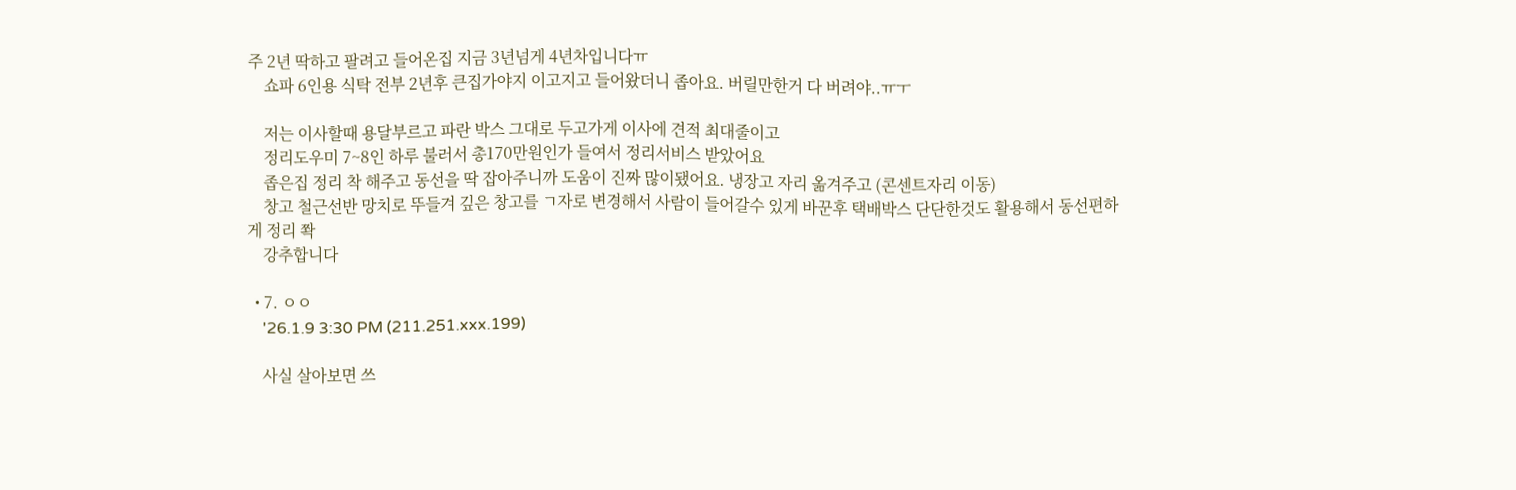주 2년 딱하고 팔려고 들어온집 지금 3년넘게 4년차입니다ㅠ
    쇼파 6인용 식탁 전부 2년후 큰집가야지 이고지고 들어왔더니 좁아요. 버릴만한거 다 버려야..ㅠㅜ

    저는 이사할때 용달부르고 파란 박스 그대로 두고가게 이사에 견적 최대줄이고
    정리도우미 7~8인 하루 불러서 총170만원인가 들여서 정리서비스 받았어요
    좁은집 정리 착 해주고 동선을 딱 잡아주니까 도움이 진짜 많이됐어요. 냉장고 자리 옮겨주고 (콘센트자리 이동)
    창고 철근선반 망치로 뚜들겨 깊은 창고를 ㄱ자로 변경해서 사람이 들어갈수 있게 바꾼후 택배박스 단단한것도 활용해서 동선편하게 정리 쫙
    강추합니다

  • 7. ㅇㅇ
    '26.1.9 3:30 PM (211.251.xxx.199)

    사실 살아보면 쓰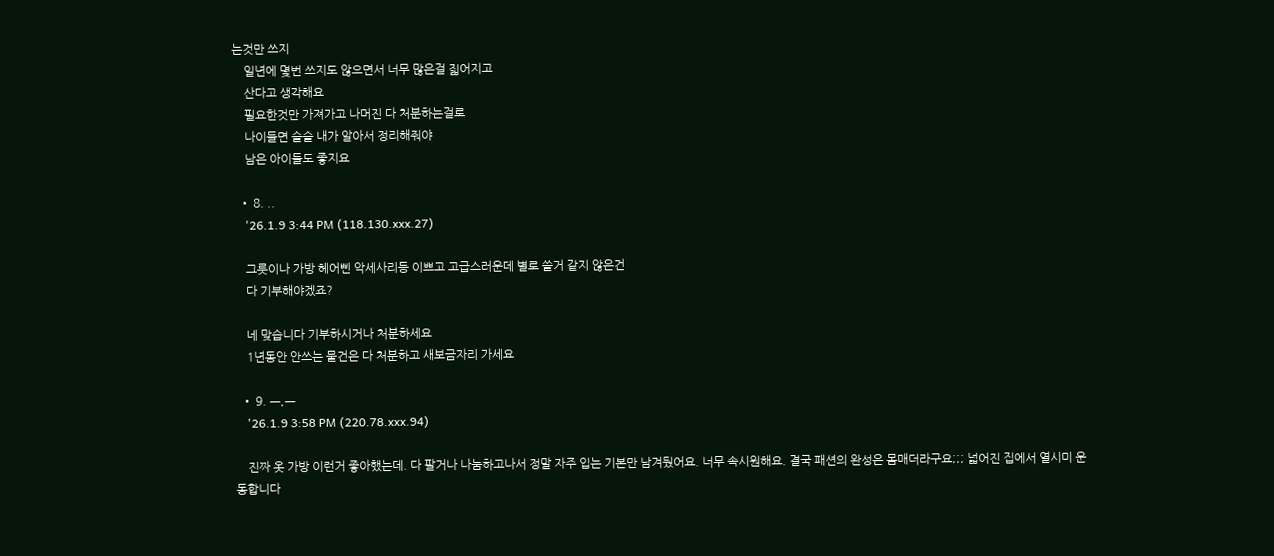는것만 쓰지
    일년에 몇번 쓰지도 않으면서 너무 많은걸 짋어지고
    산다고 생각해요
    필요한것만 가져가고 나머진 다 처분하는걸로
    나이들면 슬슬 내가 알아서 정리해줘야
    남은 아이들도 좋지요

  • 8. ..
    '26.1.9 3:44 PM (118.130.xxx.27)

    그릇이나 가방 헤어삔 악세사리등 이쁘고 고급스러운데 별로 쓸거 같지 않은건
    다 기부해야겠죠?

    네 맞습니다 기부하시거나 처분하세요
    1년동안 안쓰는 물건은 다 처분하고 새보금자리 가세요

  • 9. ㅡ,ㅡ
    '26.1.9 3:58 PM (220.78.xxx.94)

    진짜 옷 가방 이런거 좋아했는데. 다 팔거나 나눔하고나서 정말 자주 입는 기본만 남겨뒀어요. 너무 속시원해요. 결국 패션의 완성은 몸매더라구요;;; 넓어진 집에서 열시미 운동합니다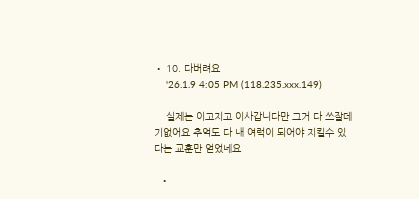• 10. 다버려요
    '26.1.9 4:05 PM (118.235.xxx.149)

    실제는 이고지고 이사갑니다만 그거 다 쓰잘데기없어요 추억도 다 내 여럭이 되어야 지킬수 있다는 교훈만 얻었네요

  •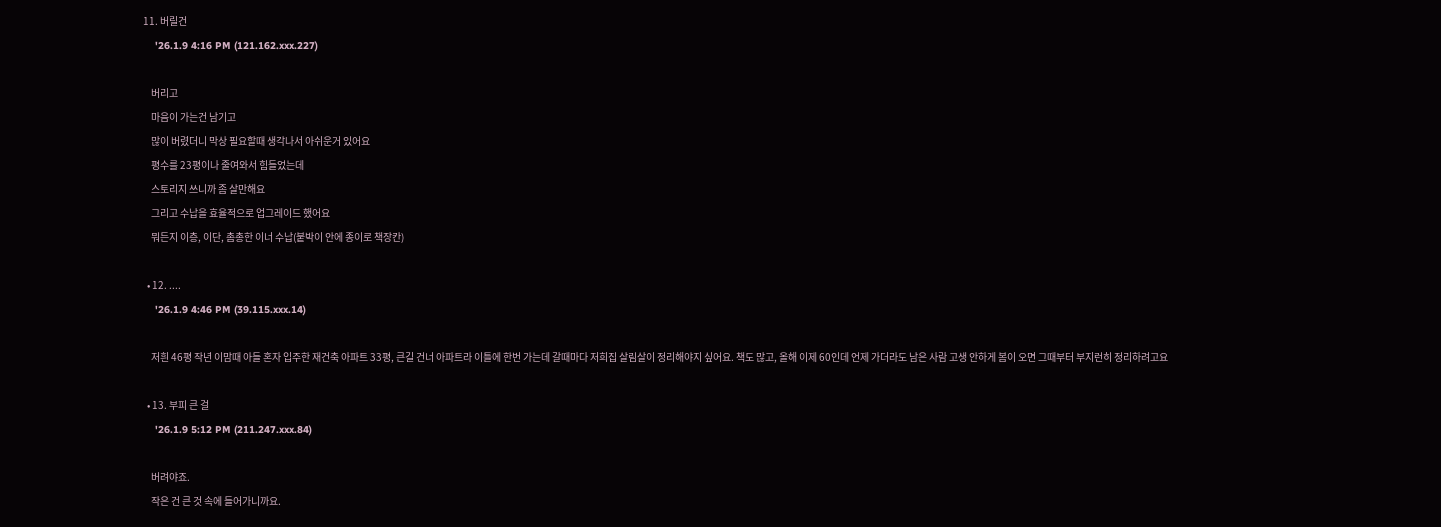11. 버릴건
    '26.1.9 4:16 PM (121.162.xxx.227)

    버리고
    마음이 가는건 남기고
    많이 버렸더니 막상 필요할때 생각나서 아쉬운거 있어요
    평수를 23평이나 줄여와서 힘들었는데
    스토리지 쓰니까 좀 살만해요
    그리고 수납을 효율적으로 업그레이드 했어요
    뭐든지 이층, 이단, 촘총한 이너 수납(붙박이 안에 종이로 책장칸)

  • 12. ....
    '26.1.9 4:46 PM (39.115.xxx.14)

    저흰 46평 작년 이맘때 아들 혼자 입주한 재건축 아파트 33평, 큰길 건너 아파트라 이틀에 한번 가는데 갈때마다 저희집 살림살이 정리해야지 싶어요. 책도 많고, 올해 이제 60인데 언제 가더라도 남은 사람 고생 안하게 봄이 오면 그때부터 부지런히 정리하려고요

  • 13. 부피 큰 걸
    '26.1.9 5:12 PM (211.247.xxx.84)

    버려야죠.
    작은 건 큰 것 속에 들어가니까요.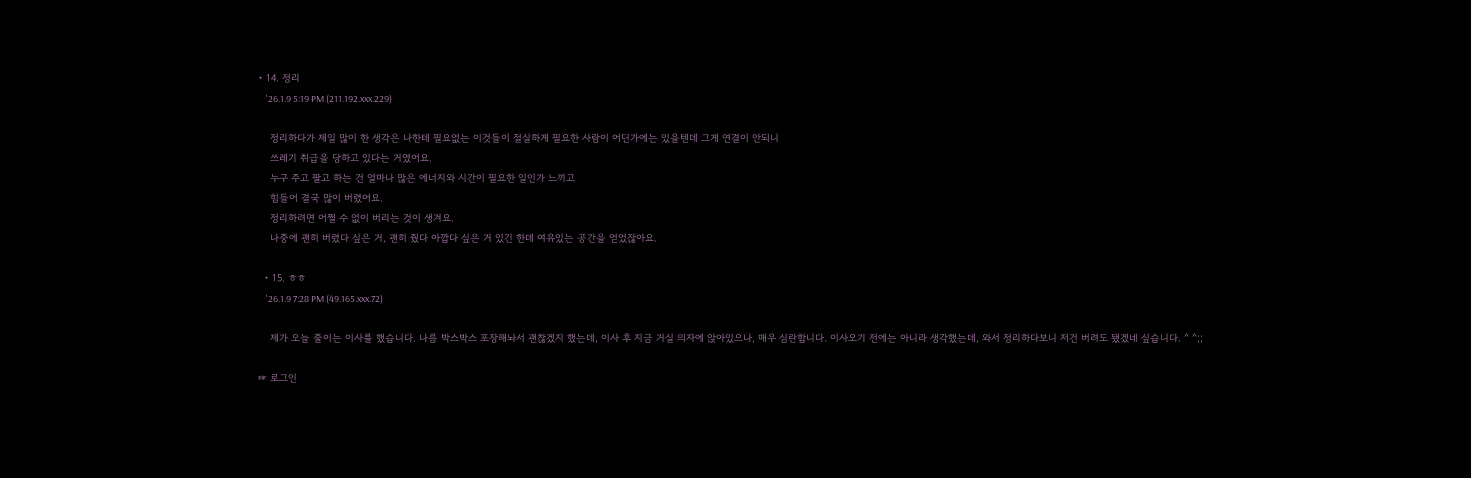• 14. 정리
    '26.1.9 5:19 PM (211.192.xxx.229)

    정리하다가 제일 많이 한 생각은 나한테 필요없는 이것들이 절실하게 필요한 사람이 어딘가에는 있을텐데 그게 연결이 안되니
    쓰레기 취급을 당하고 있다는 거였어요.
    누구 주고 팔고 하는 건 얼마나 많은 에너지와 시간이 필요한 일인가 느끼고
    힘들어 결국 많이 버렸어요.
    정리하려면 어쩔 수 없이 버리는 것이 생겨요.
    나중에 괜히 버렸다 싶은 거, 괜히 줬다 아깝다 싶은 거 있긴 한데 여유있는 공간을 얻었잖아요.

  • 15. ㅎㅎ
    '26.1.9 7:28 PM (49.165.xxx.72)

    제가 오늘 줄이는 이사를 했습니다. 나름 박스박스 포장해놔서 괜찮겠지 했는데, 이사 후 지금 거실 의자에 앉아있으나, 매우 심란합니다. 이사오기 전에는 아니라 생각했는데, 와서 정리하다보니 저건 버려도 됐겠네 싶습니다. ^ ^;;

☞ 로그인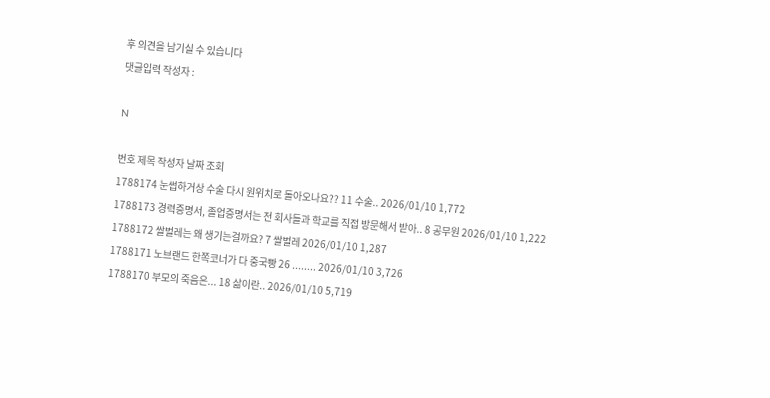후 의견을 남기실 수 있습니다
댓글입력 작성자 :

N

번호 제목 작성자 날짜 조회
1788174 눈썹하거상 수술 다시 원위치로 돌아오나요?? 11 수술.. 2026/01/10 1,772
1788173 경력증명서, 졸업증명서는 전 회사들과 학교를 직접 방문해서 받아.. 8 공무원 2026/01/10 1,222
1788172 쌀벌레는 왜 생기는걸까요? 7 쌀벌레 2026/01/10 1,287
1788171 노브랜드 한쪽코너가 다 중국빵 26 ........ 2026/01/10 3,726
1788170 부모의 죽음은... 18 삶이란.. 2026/01/10 5,719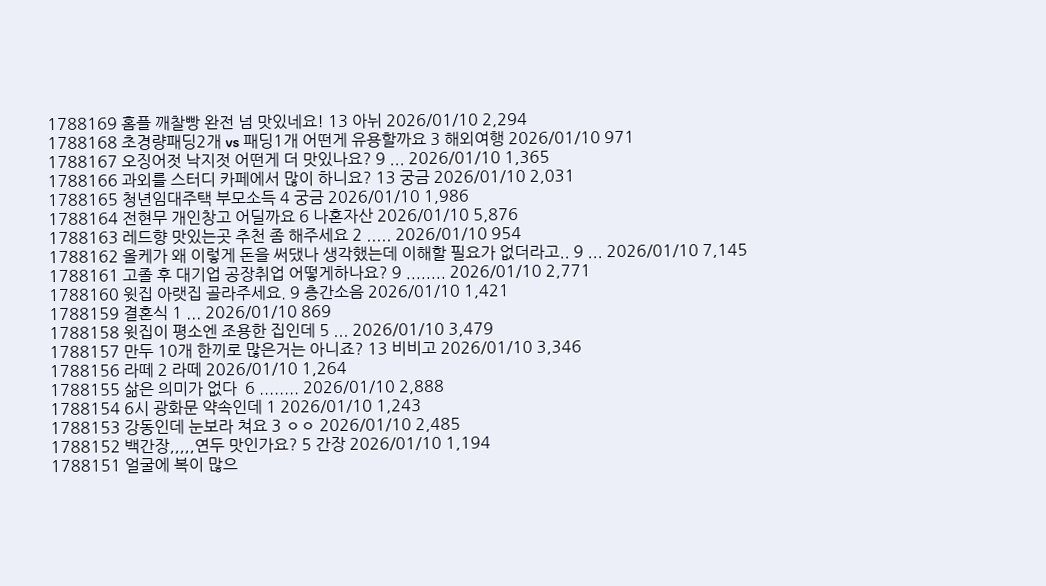1788169 홈플 깨찰빵 완전 넘 맛있네요! 13 아뉘 2026/01/10 2,294
1788168 초경량패딩2개 vs 패딩1개 어떤게 유용할까요 3 해외여행 2026/01/10 971
1788167 오징어젓 낙지젓 어떤게 더 맛있나요? 9 ... 2026/01/10 1,365
1788166 과외를 스터디 카페에서 많이 하니요? 13 궁금 2026/01/10 2,031
1788165 청년임대주택 부모소득 4 궁금 2026/01/10 1,986
1788164 전현무 개인창고 어딜까요 6 나혼자산 2026/01/10 5,876
1788163 레드향 맛있는곳 추천 좀 해주세요 2 ..... 2026/01/10 954
1788162 올케가 왜 이렇게 돈을 써댔나 생각했는데 이해할 필요가 없더라고.. 9 ... 2026/01/10 7,145
1788161 고졸 후 대기업 공장취업 어떻게하나요? 9 ........ 2026/01/10 2,771
1788160 윗집 아랫집 골라주세요. 9 층간소음 2026/01/10 1,421
1788159 결혼식 1 ... 2026/01/10 869
1788158 윗집이 평소엔 조용한 집인데 5 ... 2026/01/10 3,479
1788157 만두 10개 한끼로 많은거는 아니죠? 13 비비고 2026/01/10 3,346
1788156 라떼 2 라떼 2026/01/10 1,264
1788155 삶은 의미가 없다  6 ........ 2026/01/10 2,888
1788154 6시 광화문 약속인데 1 2026/01/10 1,243
1788153 강동인데 눈보라 쳐요 3 ㅇㅇ 2026/01/10 2,485
1788152 백간장,,,,,연두 맛인가요? 5 간장 2026/01/10 1,194
1788151 얼굴에 복이 많으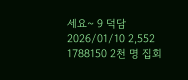세요~ 9 덕담 2026/01/10 2,552
1788150 2천 명 집회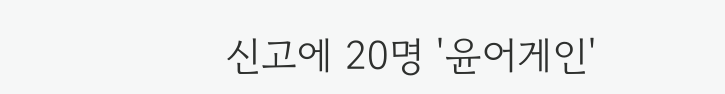신고에 20명 '윤어게인'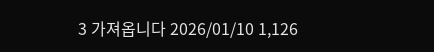3 가져옵니다 2026/01/10 1,126